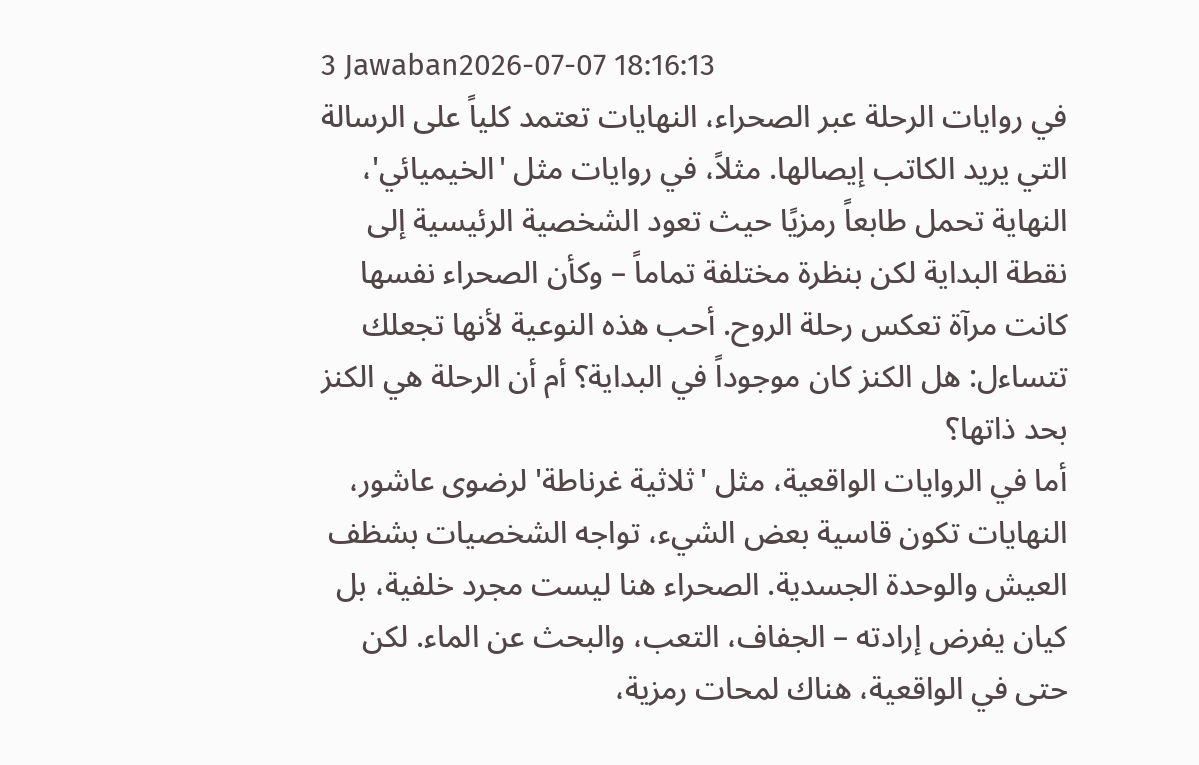3 Jawaban2026-07-07 18:16:13
في روايات الرحلة عبر الصحراء، النهايات تعتمد كلياً على الرسالة التي يريد الكاتب إيصالها. مثلاً، في روايات مثل 'الخيميائي'، النهاية تحمل طابعاً رمزيًا حيث تعود الشخصية الرئيسية إلى نقطة البداية لكن بنظرة مختلفة تماماً – وكأن الصحراء نفسها كانت مرآة تعكس رحلة الروح. أحب هذه النوعية لأنها تجعلك تتساءل: هل الكنز كان موجوداً في البداية؟ أم أن الرحلة هي الكنز بحد ذاتها؟
أما في الروايات الواقعية، مثل 'ثلاثية غرناطة' لرضوى عاشور، النهايات تكون قاسية بعض الشيء، تواجه الشخصيات بشظف العيش والوحدة الجسدية. الصحراء هنا ليست مجرد خلفية، بل كيان يفرض إرادته – الجفاف، التعب، والبحث عن الماء. لكن حتى في الواقعية، هناك لمحات رمزية،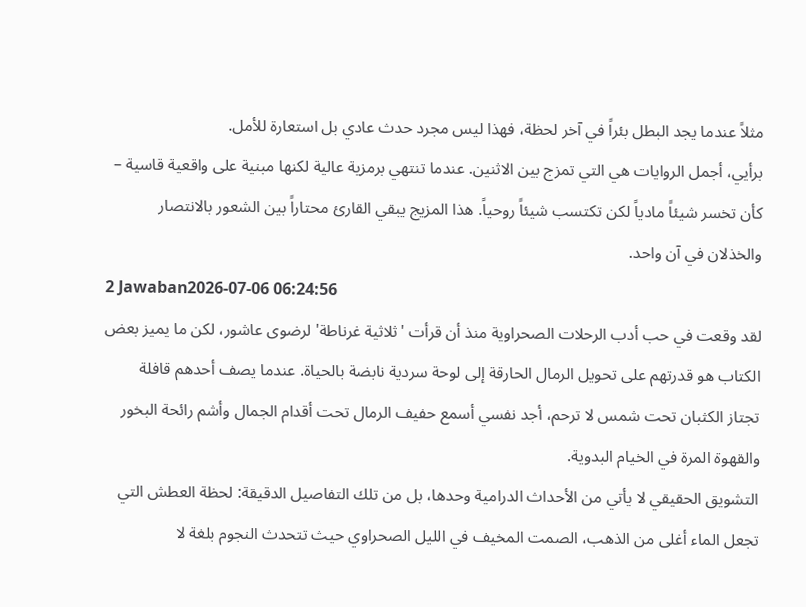مثلاً عندما يجد البطل بئراً في آخر لحظة، فهذا ليس مجرد حدث عادي بل استعارة للأمل.
برأيي، أجمل الروايات هي التي تمزج بين الاثنين. عندما تنتهي برمزية عالية لكنها مبنية على واقعية قاسية – كأن تخسر شيئاً مادياً لكن تكتسب شيئاً روحياً. هذا المزيج يبقي القارئ محتاراً بين الشعور بالانتصار والخذلان في آن واحد.
2 Jawaban2026-07-06 06:24:56
لقد وقعت في حب أدب الرحلات الصحراوية منذ أن قرأت 'ثلاثية غرناطة' لرضوى عاشور، لكن ما يميز بعض الكتاب هو قدرتهم على تحويل الرمال الحارقة إلى لوحة سردية نابضة بالحياة. عندما يصف أحدهم قافلة تجتاز الكثبان تحت شمس لا ترحم، أجد نفسي أسمع حفيف الرمال تحت أقدام الجمال وأشم رائحة البخور والقهوة المرة في الخيام البدوية.
التشويق الحقيقي لا يأتي من الأحداث الدرامية وحدها، بل من تلك التفاصيل الدقيقة: لحظة العطش التي تجعل الماء أغلى من الذهب، الصمت المخيف في الليل الصحراوي حيث تتحدث النجوم بلغة لا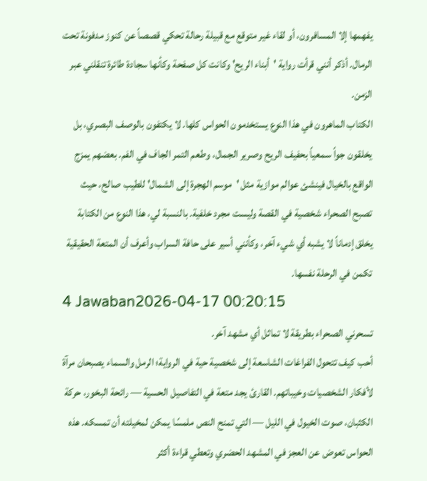يفهمها إلا المسافرون، أو لقاء غير متوقع مع قبيلة رحالة تحكي قصصاً عن كنوز مدفونة تحت الرمال. أذكر أنني قرأت رواية 'أبناء الريح' وكانت كل صفحة وكأنها سجادة طائرة تنقلني عبر الزمن.
الكتاب الماهرون في هذا النوع يستخدمون الحواس كلها. لا يكتفون بالوصف البصري، بل يخلقون جواً سمعياً بحفيف الريح وصرير الجمال، وطعم التمر الجاف في الفم. بعضهم يمزج الواقع بالخيال فينشئ عوالم موازية مثل 'موسم الهجرة إلى الشمال' للطيب صالح، حيث تصبح الصحراء شخصية في القصة وليست مجرد خلفية. بالنسبة لي، هذا النوع من الكتابة يخلق إدماناً لا يشبه أي شيء آخر، وكأنني أسير على حافة السراب وأعرف أن المتعة الحقيقية تكمن في الرحلة نفسها.
4 Jawaban2026-04-17 00:20:15
تسحرني الصحراء بطريقة لا تماثل أي مشهد آخر.
أحب كيف تتحول الفراغات الشاسعة إلى شخصية حية في الرواية؛ الرمل والسماء يصبحان مرآة لأفكار الشخصيات وخيباتهم. القارئ يجد متعة في التفاصيل الحسية — رائحة البخور، حركة الكثبان، صوت الخيول في الليل — التي تمنح النص ملمسًا يمكن لمخيلته أن تمسكه. هذه الحواس تعوض عن العجز في المشهد الحضري وتعطي قراءة أكثر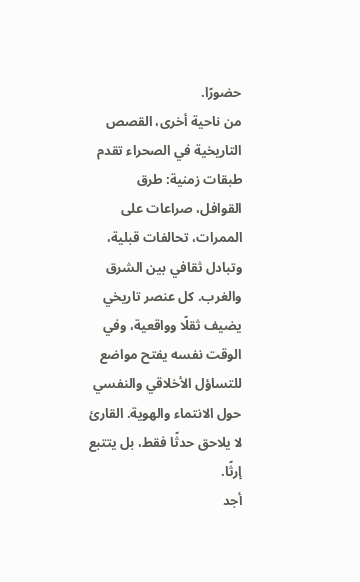حضورًا.
من ناحية أخرى، القصص التاريخية في الصحراء تقدم طبقات زمنية: طرق القوافل، صراعات على الممرات، تحالفات قبلية، وتبادل ثقافي بين الشرق والغرب. كل عنصر تاريخي يضيف ثقلًا وواقعية، وفي الوقت نفسه يفتح مواضع للتساؤل الأخلاقي والنفسي حول الانتماء والهوية. القارئ لا يلاحق حدثًا فقط، بل يتتبع إرثًا.
أجد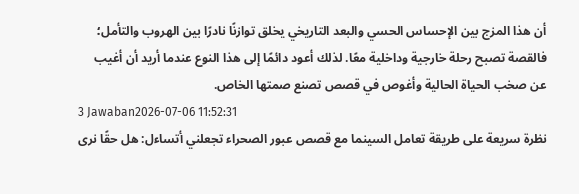أن هذا المزج بين الإحساس الحسي والبعد التاريخي يخلق توازنًا نادرًا بين الهروب والتأمل؛ فالقصة تصبح رحلة خارجية وداخلية معًا. لذلك أعود دائمًا إلى هذا النوع عندما أريد أن أغيب عن صخب الحياة الحالية وأغوص في قصص تصنع صمتها الخاص.
3 Jawaban2026-07-06 11:52:31
نظرة سريعة على طريقة تعامل السينما مع قصص عبور الصحراء تجعلني أتساءل: هل حقًا نرى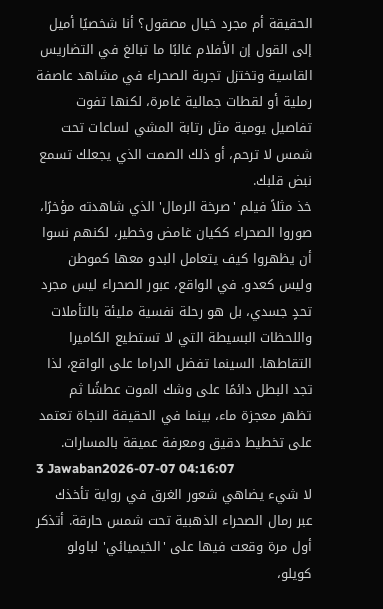الحقيقة أم مجرد خيال مصقول؟ أنا شخصيًا أميل إلى القول إن الأفلام غالبًا ما تبالغ في التضاريس القاسية وتختزل تجربة الصحراء في مشاهد عاصفة رملية أو لقطات جمالية غامرة، لكنها تفوت تفاصيل يومية مثل رتابة المشي لساعات تحت شمس لا ترحم، أو ذلك الصمت الذي يجعلك تسمع نبض قلبك.
خذ مثلاً فيلم 'صرخة الرمال' الذي شاهدته مؤخرًا، صوروا الصحراء ككيان غامض وخطير، لكنهم نسوا أن يظهروا كيف يتعامل البدو معها كموطن وليس كعدو. في الواقع، عبور الصحراء ليس مجرد تحدٍ جسدي، بل هو رحلة نفسية مليئة بالتأملات واللحظات البسيطة التي لا تستطيع الكاميرا التقاطها. السينما تفضل الدراما على الواقع، لذا تجد البطل دائمًا على وشك الموت عطشًا ثم تظهر معجزة ماء، بينما في الحقيقة النجاة تعتمد على تخطيط دقيق ومعرفة عميقة بالمسارات.
3 Jawaban2026-07-07 04:16:07
لا شيء يضاهي شعور الغرق في رواية تأخذك عبر رمال الصحراء الذهبية تحت شمس حارقة. أتذكر أول مرة وقعت فيها على 'الخيميائي' لباولو كويلو،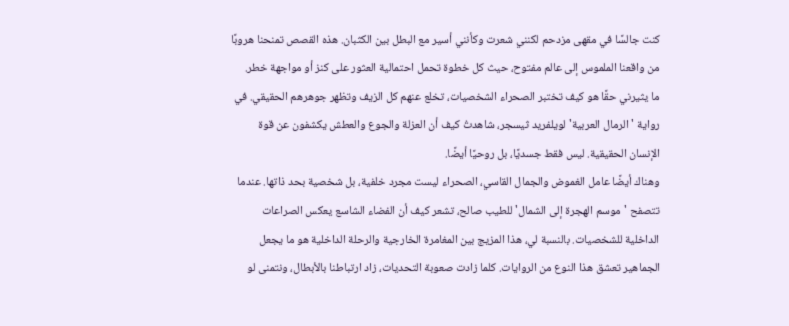كنت جالسًا في مقهى مزدحم لكنني شعرت وكأنني أسير مع البطل بين الكثبان. هذه القصص تمنحنا هروبًا من واقعنا الملموس إلى عالم مفتوح، حيث كل خطوة تحمل احتمالية العثور على كنز أو مواجهة خطر.
ما يثيرني حقًا هو كيف تختبر الصحراء الشخصيات، تخلع عنهم كل الزيف وتظهر جوهرهم الحقيقي. في رواية 'الرمال العربية' لويلفريد ثيسجر، شاهدتُ كيف أن العزلة والجوع والعطش يكشفون عن قوة الإنسان الحقيقية. ليس فقط جسديًا، بل روحيًا أيضًا.
وهناك أيضًا عامل الغموض والجمال القاسي، الصحراء ليست مجرد خلفية، بل شخصية بحد ذاتها. عندما تتصفح 'موسم الهجرة إلى الشمال' للطيب صالح، تشعر كيف أن الفضاء الشاسع يعكس الصراعات الداخلية للشخصيات. بالنسبة لي، هذا المزيج بين المغامرة الخارجية والرحلة الداخلية هو ما يجعل الجماهير تعشق هذا النوع من الروايات. كلما زادت صعوبة التحديات، زاد ارتباطنا بالأبطال، ونتمنى لو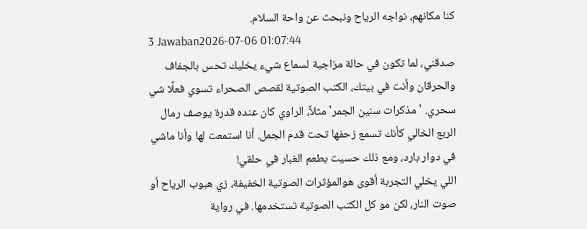كنا مكانهم، نواجه الرياح ونبحث عن واحة السلام.
3 Jawaban2026-07-06 01:07:44
صدقني، لما تكون في حالة مزاجية لسماع شيء يخليك تحس بالجفاف والحرقان وأنت في بيتك، الكتب الصوتية لقصص الصحراء تسوي فعلًا شي سحري. 'مذكرات سنين الجمر' مثلاً، الراوي كان عنده قدرة يوصف رمال الربع الخالي كأنك تسمع زحفها تحت قدم الجمل. أنا استمعت لها وأنا ماشي في دوار بارد، ومع ذلك حسيت بطعم الغبار في حلقي!
اللي يخلي التجربة أقوى هوالمؤثرات الصوتية الخفيفة، زي هبوب الرياح أو صوت النار، لكن مو كل الكتب الصوتية تستخدمها. في رواية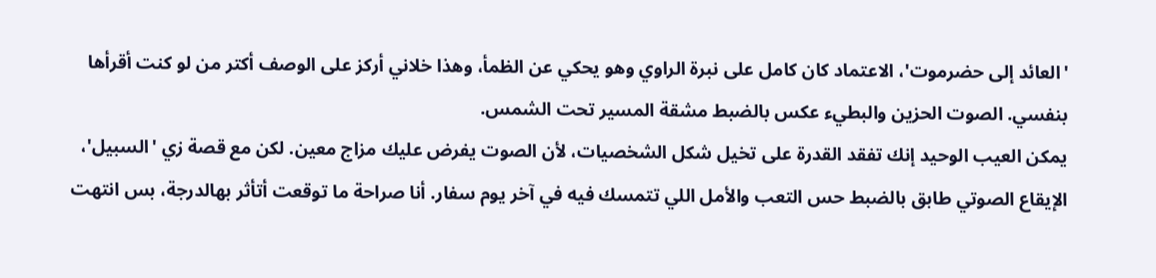'العائد إلى حضرموت'، الاعتماد كان كامل على نبرة الراوي وهو يحكي عن الظمأ، وهذا خلاني أركز على الوصف أكتر من لو كنت أقرأها بنفسي. الصوت الحزين والبطيء عكس بالضبط مشقة المسير تحت الشمس.
يمكن العيب الوحيد إنك تفقد القدرة على تخيل شكل الشخصيات، لأن الصوت يفرض عليك مزاج معين. لكن مع قصة زي 'السبيل'، الإيقاع الصوتي طابق بالضبط حس التعب والأمل اللي تتمسك فيه في آخر يوم سفار. أنا صراحة ما توقعت أتأثر بهالدرجة، بس انتهت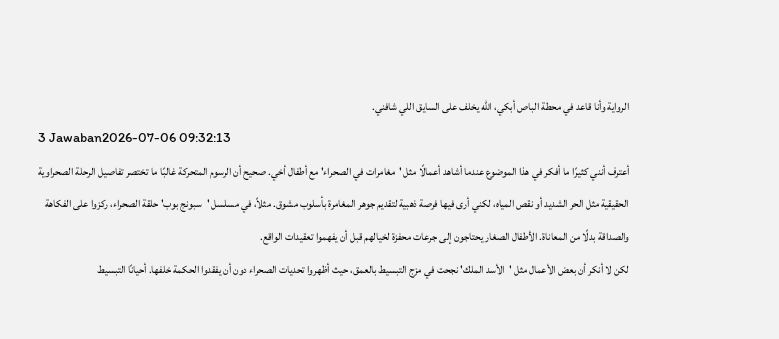الرواية وأنا قاعد في محطة الباص أبكي، الله يخلف على السايق اللي شافني.
3 Jawaban2026-07-06 09:32:13
أعترف أنني كثيرًا ما أفكر في هذا الموضوع عندما أشاهد أعمالًا مثل 'مغامرات في الصحراء' مع أطفال أخي. صحيح أن الرسوم المتحركة غالبًا ما تختصر تفاصيل الرحلة الصحراوية الحقيقية مثل الحر الشديد أو نقص المياه، لكني أرى فيها فرصة ذهبية لتقديم جوهر المغامرة بأسلوب مشوق. مثلاً، في مسلسل 'سبونج بوب' حلقة الصحراء، ركزوا على الفكاهة والصداقة بدلًا من المعاناة. الأطفال الصغار يحتاجون إلى جرعات محفزة لخيالهم قبل أن يفهموا تعقيدات الواقع.
لكن لا أنكر أن بعض الأعمال مثل 'الأسد الملك' نجحت في مزج التبسيط بالعمق، حيث أظهروا تحديات الصحراء دون أن يفقدوا الحكمة خلفها. أحيانًا التبسيط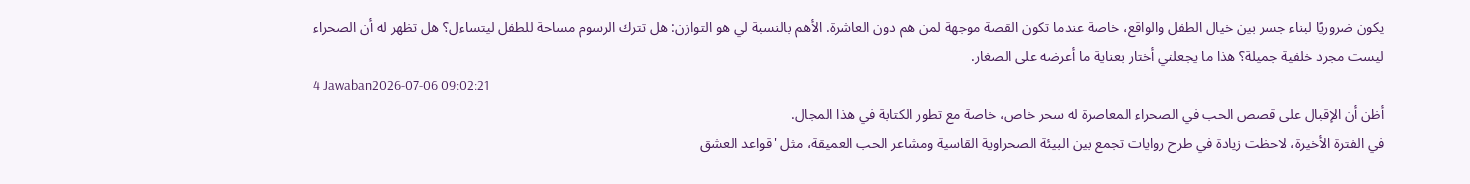يكون ضروريًا لبناء جسر بين خيال الطفل والواقع، خاصة عندما تكون القصة موجهة لمن هم دون العاشرة. الأهم بالنسبة لي هو التوازن: هل تترك الرسوم مساحة للطفل ليتساءل؟ هل تظهر له أن الصحراء ليست مجرد خلفية جميلة؟ هذا ما يجعلني أختار بعناية ما أعرضه على الصغار.
4 Jawaban2026-07-06 09:02:21
أظن أن الإقبال على قصص الحب في الصحراء المعاصرة له سحر خاص، خاصة مع تطور الكتابة في هذا المجال.
في الفترة الأخيرة، لاحظت زيادة في طرح روايات تجمع بين البيئة الصحراوية القاسية ومشاعر الحب العميقة، مثل 'قواعد العشق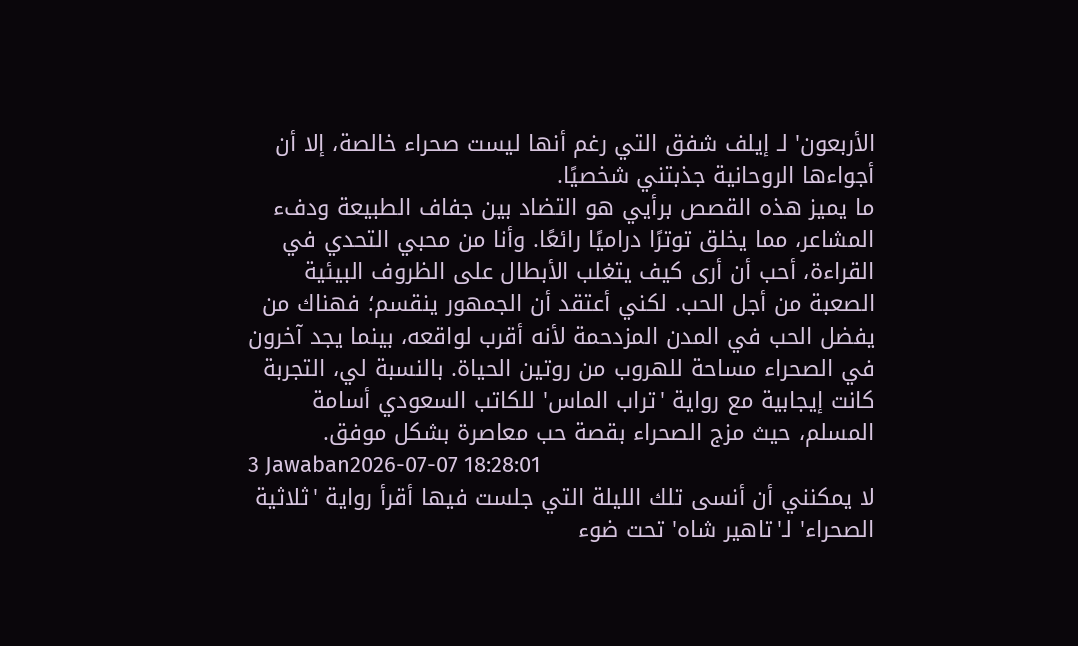الأربعون' لـ إيلف شفق التي رغم أنها ليست صحراء خالصة، إلا أن أجواءها الروحانية جذبتني شخصيًا.
ما يميز هذه القصص برأيي هو التضاد بين جفاف الطبيعة ودفء المشاعر، مما يخلق توترًا دراميًا رائعًا. وأنا من محبي التحدي في القراءة، أحب أن أرى كيف يتغلب الأبطال على الظروف البيئية الصعبة من أجل الحب. لكني أعتقد أن الجمهور ينقسم؛ فهناك من يفضل الحب في المدن المزدحمة لأنه أقرب لواقعه، بينما يجد آخرون في الصحراء مساحة للهروب من روتين الحياة. بالنسبة لي، التجربة كانت إيجابية مع رواية 'تراب الماس' للكاتب السعودي أسامة المسلم، حيث مزج الصحراء بقصة حب معاصرة بشكل موفق.
3 Jawaban2026-07-07 18:28:01
لا يمكنني أن أنسى تلك الليلة التي جلست فيها أقرأ رواية 'ثلاثية الصحراء' لـ'تاهير شاه' تحت ضوء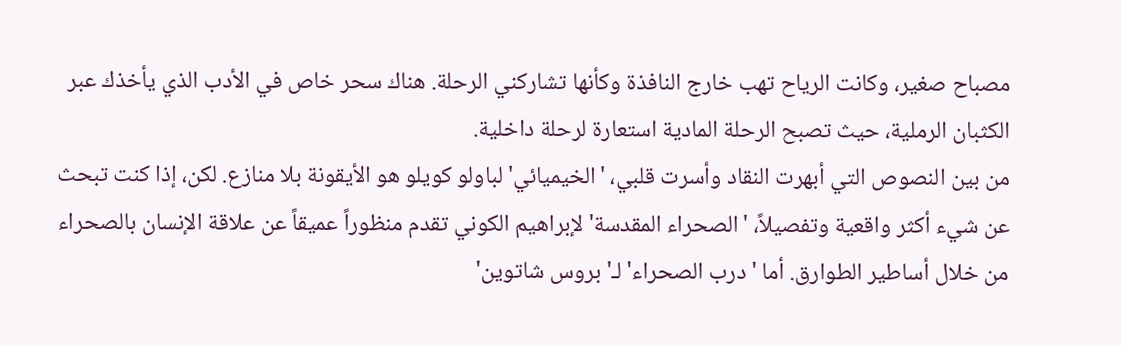مصباح صغير، وكانت الرياح تهب خارج النافذة وكأنها تشاركني الرحلة. هناك سحر خاص في الأدب الذي يأخذك عبر الكثبان الرملية، حيث تصبح الرحلة المادية استعارة لرحلة داخلية.
من بين النصوص التي أبهرت النقاد وأسرت قلبي، 'الخيميائي' لباولو كويلو هو الأيقونة بلا منازع. لكن، إذا كنت تبحث عن شيء أكثر واقعية وتفصيلاً، 'الصحراء المقدسة' لإبراهيم الكوني تقدم منظوراً عميقاً عن علاقة الإنسان بالصحراء من خلال أساطير الطوارق. أما 'درب الصحراء' لـ'بروس شاتوين'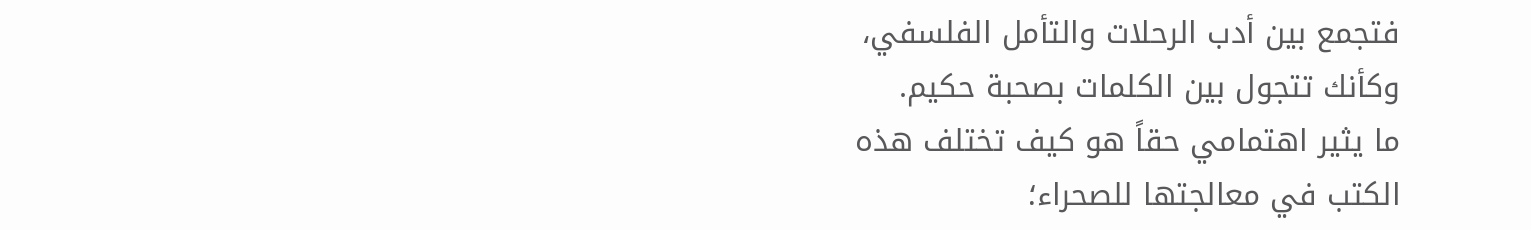فتجمع بين أدب الرحلات والتأمل الفلسفي، وكأنك تتجول بين الكلمات بصحبة حكيم.
ما يثير اهتمامي حقاً هو كيف تختلف هذه الكتب في معالجتها للصحراء؛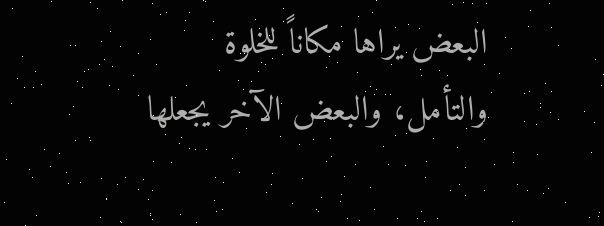البعض يراها مكاناً للخلوة والتأمل، والبعض الآخر يجعلها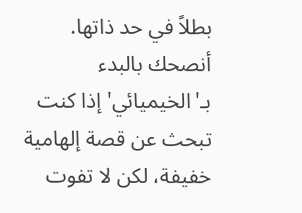بطلاً في حد ذاتها. أنصحك بالبدء بـ'الخيميائي' إذا كنت تبحث عن قصة إلهامية خفيفة، لكن لا تفوت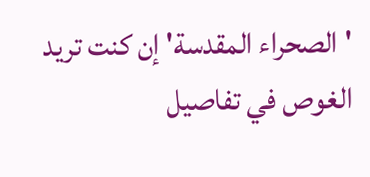'الصحراء المقدسة' إن كنت تريد الغوص في تفاصيل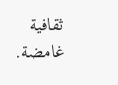ثقافية غامضة.